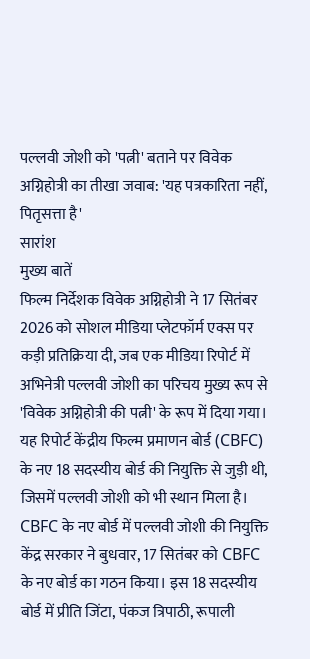पल्लवी जोशी को 'पत्नी' बताने पर विवेक अग्निहोत्री का तीखा जवाब: 'यह पत्रकारिता नहीं, पितृसत्ता है'
सारांश
मुख्य बातें
फिल्म निर्देशक विवेक अग्निहोत्री ने 17 सितंबर 2026 को सोशल मीडिया प्लेटफॉर्म एक्स पर कड़ी प्रतिक्रिया दी, जब एक मीडिया रिपोर्ट में अभिनेत्री पल्लवी जोशी का परिचय मुख्य रूप से 'विवेक अग्निहोत्री की पत्नी' के रूप में दिया गया। यह रिपोर्ट केंद्रीय फिल्म प्रमाणन बोर्ड (CBFC) के नए 18 सदस्यीय बोर्ड की नियुक्ति से जुड़ी थी, जिसमें पल्लवी जोशी को भी स्थान मिला है।
CBFC के नए बोर्ड में पल्लवी जोशी की नियुक्ति
केंद्र सरकार ने बुधवार, 17 सितंबर को CBFC के नए बोर्ड का गठन किया। इस 18 सदस्यीय बोर्ड में प्रीति जिंटा, पंकज त्रिपाठी, रूपाली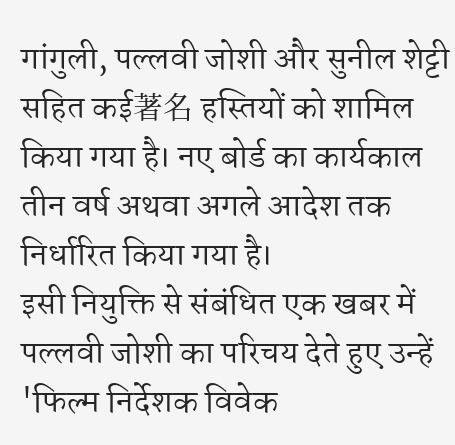गांगुली, पल्लवी जोशी और सुनील शेट्टी सहित कई著名 हस्तियों को शामिल किया गया है। नए बोर्ड का कार्यकाल तीन वर्ष अथवा अगले आदेश तक निर्धारित किया गया है।
इसी नियुक्ति से संबंधित एक खबर में पल्लवी जोशी का परिचय देते हुए उन्हें 'फिल्म निर्देशक विवेक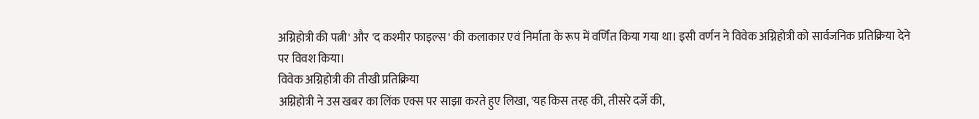अग्निहोत्री की पत्नी' और 'द कश्मीर फाइल्स' की कलाकार एवं निर्माता के रूप में वर्णित किया गया था। इसी वर्णन ने विवेक अग्निहोत्री को सार्वजनिक प्रतिक्रिया देने पर विवश किया।
विवेक अग्निहोत्री की तीखी प्रतिक्रिया
अग्निहोत्री ने उस खबर का लिंक एक्स पर साझा करते हुए लिखा, 'यह किस तरह की, तीसरे दर्जे की,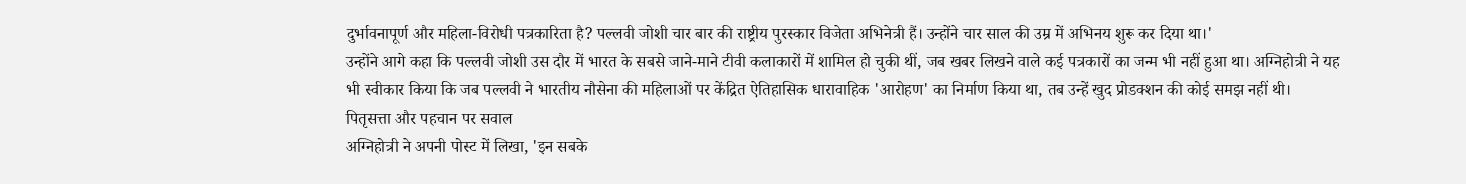दुर्भावनापूर्ण और महिला-विरोधी पत्रकारिता है? पल्लवी जोशी चार बार की राष्ट्रीय पुरस्कार विजेता अभिनेत्री हैं। उन्होंने चार साल की उम्र में अभिनय शुरू कर दिया था।'
उन्होंने आगे कहा कि पल्लवी जोशी उस दौर में भारत के सबसे जाने-माने टीवी कलाकारों में शामिल हो चुकी थीं, जब खबर लिखने वाले कई पत्रकारों का जन्म भी नहीं हुआ था। अग्निहोत्री ने यह भी स्वीकार किया कि जब पल्लवी ने भारतीय नौसेना की महिलाओं पर केंद्रित ऐतिहासिक धारावाहिक 'आरोहण' का निर्माण किया था, तब उन्हें खुद प्रोडक्शन की कोई समझ नहीं थी।
पितृसत्ता और पहचान पर सवाल
अग्निहोत्री ने अपनी पोस्ट में लिखा, 'इन सबके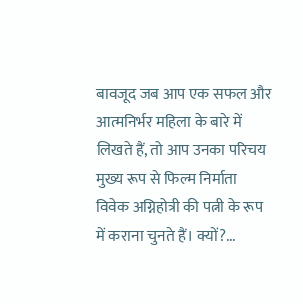बावजूद जब आप एक सफल और आत्मनिर्भर महिला के बारे में लिखते हैं, तो आप उनका परिचय मुख्य रूप से फिल्म निर्माता विवेक अग्निहोत्री की पत्नी के रूप में कराना चुनते हैं। क्यों?...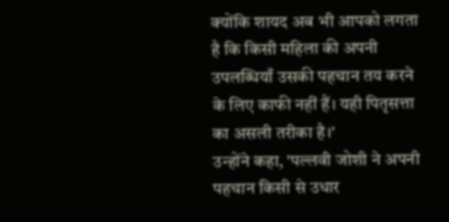क्योंकि शायद अब भी आपको लगता है कि किसी महिला की अपनी उपलब्धियाँ उसकी पहचान तय करने के लिए काफी नहीं हैं। यही पितृसत्ता का असली तरीका है।'
उन्होंने कहा, 'पल्लवी जोशी ने अपनी पहचान किसी से उधार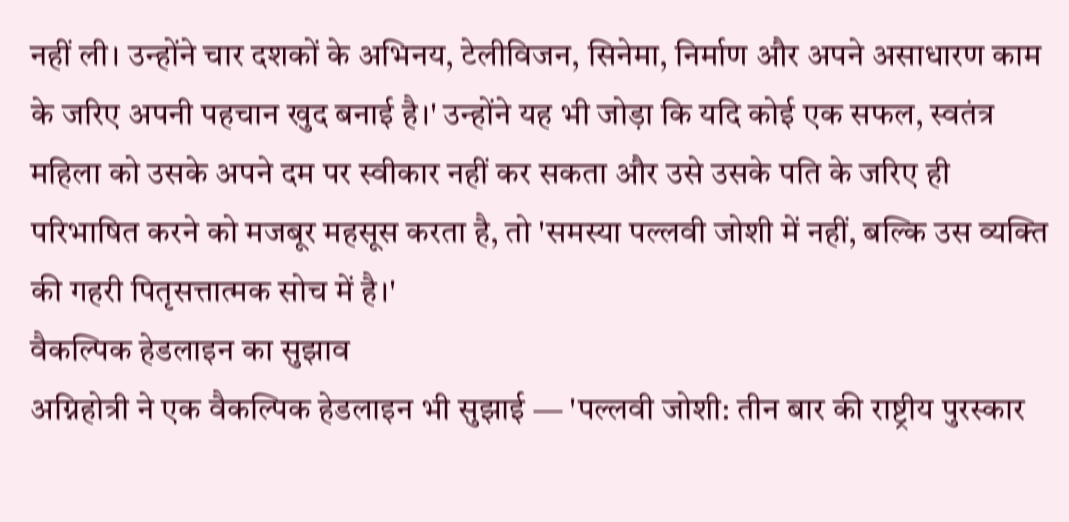नहीं ली। उन्होंने चार दशकों के अभिनय, टेलीविजन, सिनेमा, निर्माण और अपने असाधारण काम के जरिए अपनी पहचान खुद बनाई है।' उन्होंने यह भी जोड़ा कि यदि कोई एक सफल, स्वतंत्र महिला को उसके अपने दम पर स्वीकार नहीं कर सकता और उसे उसके पति के जरिए ही परिभाषित करने को मजबूर महसूस करता है, तो 'समस्या पल्लवी जोशी में नहीं, बल्कि उस व्यक्ति की गहरी पितृसत्तात्मक सोच में है।'
वैकल्पिक हेडलाइन का सुझाव
अग्निहोत्री ने एक वैकल्पिक हेडलाइन भी सुझाई — 'पल्लवी जोशी: तीन बार की राष्ट्रीय पुरस्कार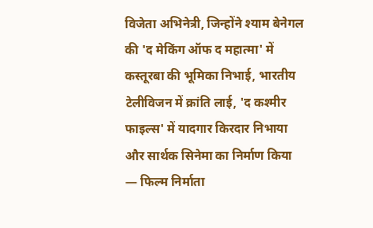विजेता अभिनेत्री, जिन्होंने श्याम बेनेगल की 'द मेकिंग ऑफ द महात्मा' में कस्तूरबा की भूमिका निभाई, भारतीय टेलीविजन में क्रांति लाई, 'द कश्मीर फाइल्स' में यादगार किरदार निभाया और सार्थक सिनेमा का निर्माण किया — फिल्म निर्माता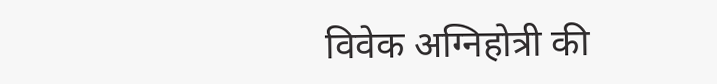विवेक अग्निहोत्री की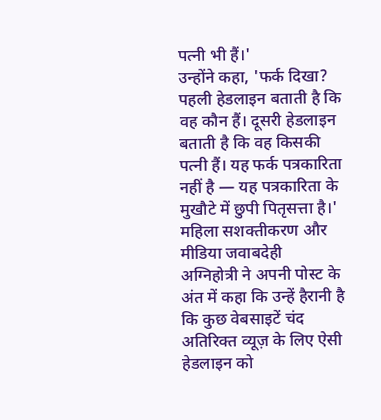पत्नी भी हैं।'
उन्होंने कहा, 'फर्क दिखा? पहली हेडलाइन बताती है कि वह कौन हैं। दूसरी हेडलाइन बताती है कि वह किसकी पत्नी हैं। यह फर्क पत्रकारिता नहीं है — यह पत्रकारिता के मुखौटे में छुपी पितृसत्ता है।'
महिला सशक्तीकरण और मीडिया जवाबदेही
अग्निहोत्री ने अपनी पोस्ट के अंत में कहा कि उन्हें हैरानी है कि कुछ वेबसाइटें चंद अतिरिक्त व्यूज़ के लिए ऐसी हेडलाइन को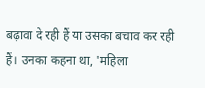बढ़ावा दे रही हैं या उसका बचाव कर रही हैं। उनका कहना था, 'महिला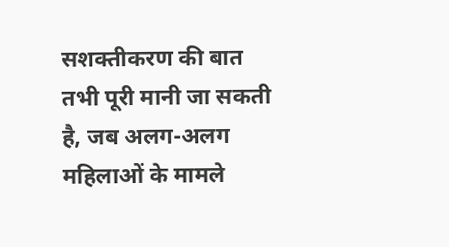सशक्तीकरण की बात तभी पूरी मानी जा सकती है, जब अलग-अलग महिलाओं के मामले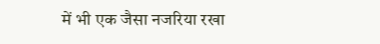में भी एक जैसा नजरिया रखा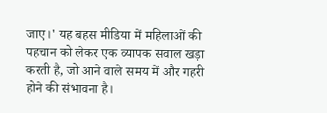जाए।' यह बहस मीडिया में महिलाओं की पहचान को लेकर एक व्यापक सवाल खड़ा करती है, जो आने वाले समय में और गहरी होने की संभावना है।